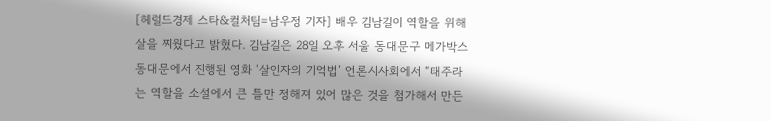[헤럴드경제 스타&컬처팀=남우정 기자] 배우 김남길이 역할을 위해 살을 찌웠다고 밝혔다. 김남길은 28일 오후 서울 동대문구 메가박스동대문에서 진행된 영화 ‘살인자의 기억법’ 언론시사회에서 “태주라는 역할을 소설에서 큰 틀만 정해져 있어 많은 것을 첨가해서 만든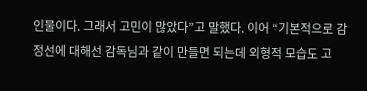인물이다. 그래서 고민이 많았다”고 말했다. 이어 “기본적으로 감정선에 대해선 감독님과 같이 만들면 되는데 외형적 모습도 고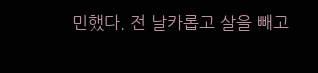민했다. 전 날카롭고 살을 빼고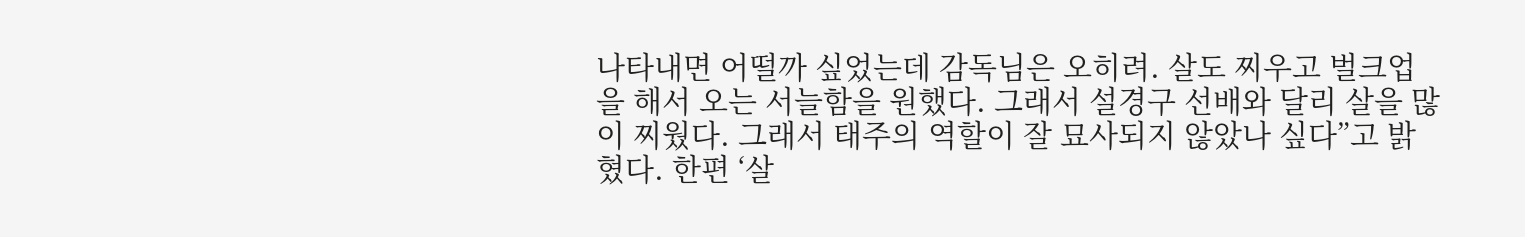나타내면 어떨까 싶었는데 감독님은 오히려. 살도 찌우고 벌크업을 해서 오는 서늘함을 원했다. 그래서 설경구 선배와 달리 살을 많이 찌웠다. 그래서 태주의 역할이 잘 묘사되지 않았나 싶다”고 밝혔다. 한편 ‘살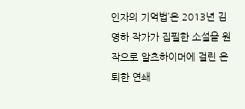인자의 기억법’은 2013년 김영하 작가가 집필한 소설을 원작으로 알츠하이머에 걸린 은퇴한 연쇄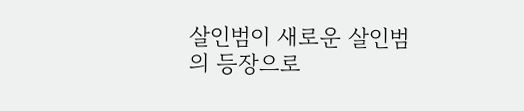살인범이 새로운 살인범의 등장으로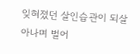잊혀졌던 살인습관이 되살아나며 벌어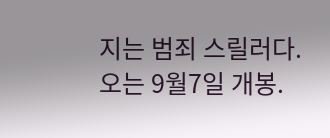지는 범죄 스릴러다. 오는 9월7일 개봉.